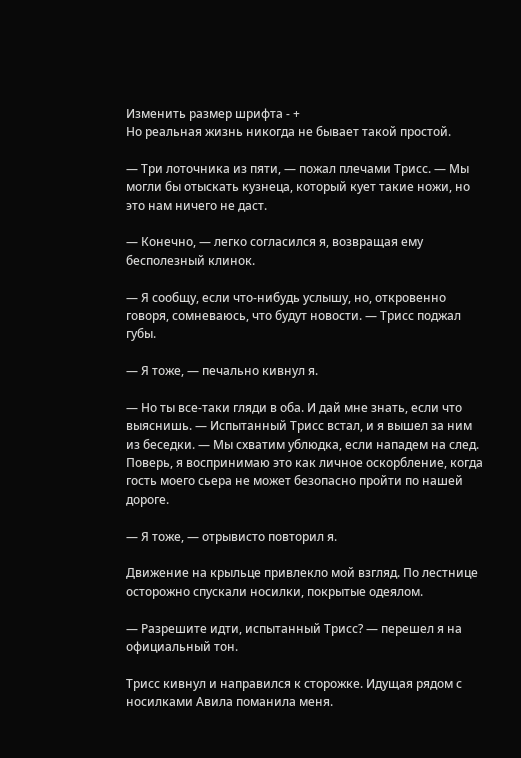Изменить размер шрифта - +
Но реальная жизнь никогда не бывает такой простой.

— Три лоточника из пяти, — пожал плечами Трисс. — Мы могли бы отыскать кузнеца, который кует такие ножи, но это нам ничего не даст.

— Конечно, — легко согласился я, возвращая ему бесполезный клинок.

— Я сообщу, если что-нибудь услышу, но, откровенно говоря, сомневаюсь, что будут новости. — Трисс поджал губы.

— Я тоже, — печально кивнул я.

— Но ты все-таки гляди в оба. И дай мне знать, если что выяснишь. — Испытанный Трисс встал, и я вышел за ним из беседки. — Мы схватим ублюдка, если нападем на след. Поверь, я воспринимаю это как личное оскорбление, когда гость моего сьера не может безопасно пройти по нашей дороге.

— Я тоже, — отрывисто повторил я.

Движение на крыльце привлекло мой взгляд. По лестнице осторожно спускали носилки, покрытые одеялом.

— Разрешите идти, испытанный Трисс? — перешел я на официальный тон.

Трисс кивнул и направился к сторожке. Идущая рядом с носилками Авила поманила меня.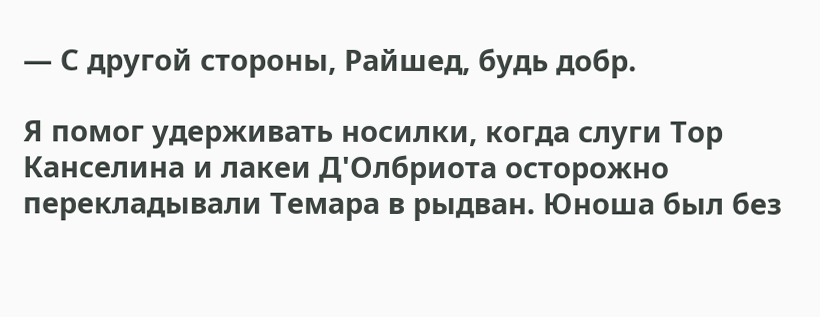— С другой стороны, Райшед, будь добр.

Я помог удерживать носилки, когда слуги Тор Канселина и лакеи Д'Олбриота осторожно перекладывали Темара в рыдван. Юноша был без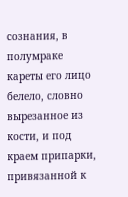сознания, в полумраке кареты его лицо белело, словно вырезанное из кости, и под краем припарки, привязанной к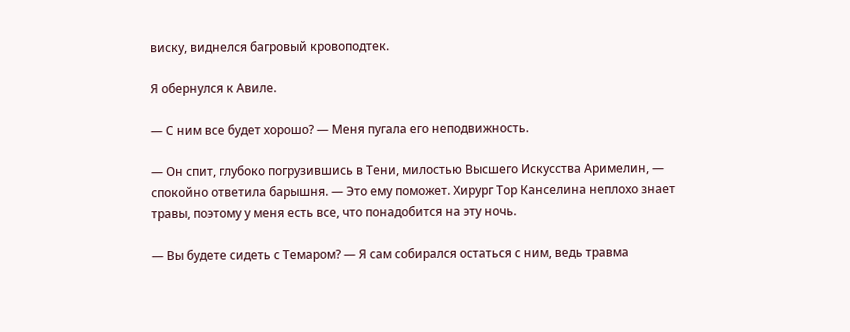виску, виднелся багровый кровоподтек.

Я обернулся к Авиле.

— С ним все будет хорошо? — Меня пугала его неподвижность.

— Он спит, глубоко погрузившись в Тени, милостью Высшего Искусства Аримелин, — спокойно ответила барышня. — Это ему поможет. Хирург Тор Канселина неплохо знает травы, поэтому у меня есть все, что понадобится на эту ночь.

— Вы будете сидеть с Темаром? — Я сам собирался остаться с ним, ведь травма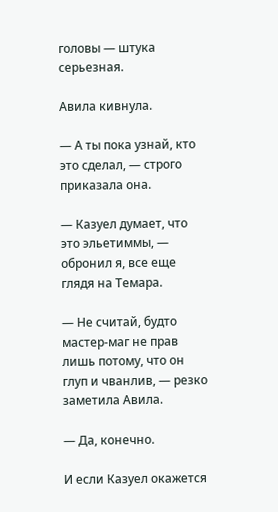головы — штука серьезная.

Авила кивнула.

— А ты пока узнай, кто это сделал, — строго приказала она.

— Казуел думает, что это эльетиммы, — обронил я, все еще глядя на Темара.

— Не считай, будто мастер-маг не прав лишь потому, что он глуп и чванлив, — резко заметила Авила.

— Да, конечно.

И если Казуел окажется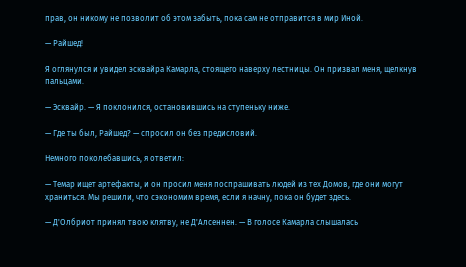прав, он никому не позволит об этом забыть, пока сам не отправится в мир Иной.

— Райшед!

Я оглянулся и увидел эсквайра Камарла, стоящего наверху лестницы. Он призвал меня, щелкнув пальцами.

— Эсквайр. — Я поклонился, остановившись на ступеньку ниже.

— Где ты был, Райшед? — спросил он без предисловий.

Немного поколебавшись, я ответил:

— Темар ищет артефакты, и он просил меня поспрашивать людей из тех Домов, где они могут храниться. Мы решили, что сэкономим время, если я начну, пока он будет здесь.

— Д'Олбриот принял твою клятву, не Д'Алсеннен. — В голосе Камарла слышалась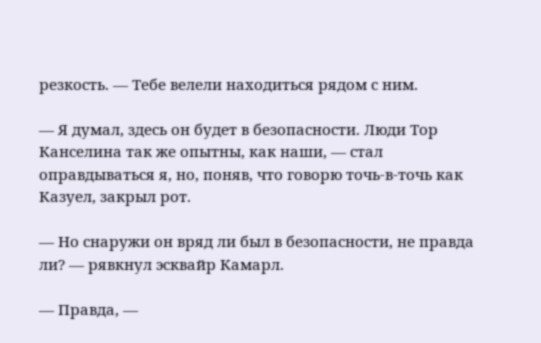резкость. — Тебе велели находиться рядом с ним.

— Я думал, здесь он будет в безопасности. Люди Тор Канселина так же опытны, как наши, — стал оправдываться я, но, поняв, что говорю точь-в-точь как Казуел, закрыл рот.

— Но снаружи он вряд ли был в безопасности, не правда ли? — рявкнул эсквайр Камарл.

— Правда, —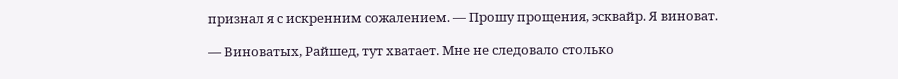признал я с искренним сожалением. — Прошу прощения, эсквайр. Я виноват.

— Виноватых, Райшед, тут хватает. Мне не следовало столько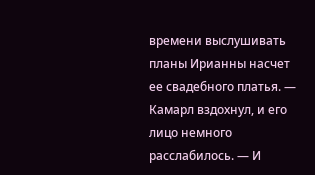времени выслушивать планы Ирианны насчет ее свадебного платья. — Камарл вздохнул, и его лицо немного расслабилось. — И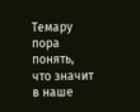Темару пора понять, что значит в наше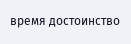время достоинство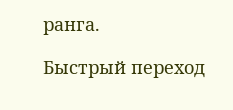ранга.

Быстрый переход